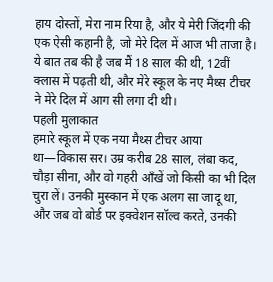हाय दोस्तों, मेरा नाम रिया है, और ये मेरी जिंदगी की एक ऐसी कहानी है, जो मेरे दिल में आज भी ताजा है। ये बात तब की है जब मैं 18 साल की थी, 12वीं क्लास में पढ़ती थी, और मेरे स्कूल के नए मैथ्स टीचर ने मेरे दिल में आग सी लगा दी थी।
पहली मुलाकात
हमारे स्कूल में एक नया मैथ्स टीचर आया था—विकास सर। उम्र करीब 28 साल, लंबा कद, चौड़ा सीना, और वो गहरी आँखें जो किसी का भी दिल चुरा लें। उनकी मुस्कान में एक अलग सा जादू था, और जब वो बोर्ड पर इक्वेशन सॉल्व करते, उनकी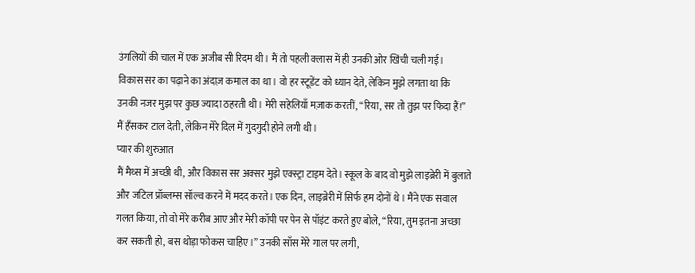उंगलियों की चाल में एक अजीब सी रिदम थी। मैं तो पहली क्लास में ही उनकी ओर खिंची चली गई।
विकास सर का पढ़ाने का अंदाज़ कमाल का था। वो हर स्टूडेंट को ध्यान देते, लेकिन मुझे लगता था कि उनकी नजर मुझ पर कुछ ज्यादा ठहरती थी। मेरी सहेलियाँ मज़ाक करतीं, “रिया, सर तो तुझ पर फिदा हैं!” मैं हँसकर टाल देती, लेकिन मेरे दिल में गुदगुदी होने लगी थी।
प्यार की शुरुआत
मैं मैथ्स में अच्छी थी, और विकास सर अक्सर मुझे एक्स्ट्रा टाइम देते। स्कूल के बाद वो मुझे लाइब्रेरी में बुलाते और जटिल प्रॉब्लम्स सॉल्व करने में मदद करते। एक दिन, लाइब्रेरी में सिर्फ हम दोनों थे। मैंने एक सवाल गलत किया, तो वो मेरे करीब आए और मेरी कॉपी पर पेन से पॉइंट करते हुए बोले, “रिया, तुम इतना अच्छा कर सकती हो, बस थोड़ा फोकस चाहिए।” उनकी साँस मेरे गाल पर लगी,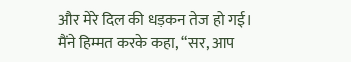और मेरे दिल की धड़कन तेज हो गई।
मैंने हिम्मत करके कहा, “सर, आप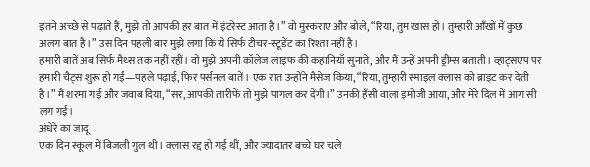इतने अच्छे से पढ़ाते हैं, मुझे तो आपकी हर बात में इंटरेस्ट आता है।” वो मुस्कराए और बोले, “रिया, तुम खास हो। तुम्हारी आँखों में कुछ अलग बात है।” उस दिन पहली बार मुझे लगा कि ये सिर्फ टीचर-स्टूडेंट का रिश्ता नहीं है।
हमारी बातें अब सिर्फ मैथ्स तक नहीं रहीं। वो मुझे अपनी कॉलेज लाइफ की कहानियाँ सुनाते, और मैं उन्हें अपनी ड्रीम्स बताती। व्हाट्सएप पर हमारी चैट्स शुरू हो गईं—पहले पढ़ाई, फिर पर्सनल बातें। एक रात उन्होंने मैसेज किया, “रिया, तुम्हारी स्माइल क्लास को ब्राइट कर देती है।” मैं शरमा गई और जवाब दिया, “सर, आपकी तारीफें तो मुझे पागल कर देंगी।” उनकी हँसी वाला इमोजी आया, और मेरे दिल में आग सी लग गई।
अंधेरे का जादू
एक दिन स्कूल में बिजली गुल थी। क्लास रद्द हो गई थीं, और ज्यादातर बच्चे घर चले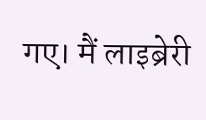गए। मैं लाइब्रेरी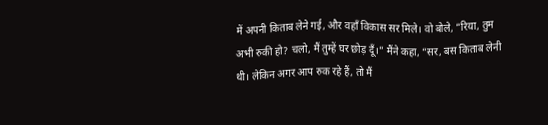में अपनी किताब लेने गई, और वहाँ विकास सर मिले। वो बोले, “रिया, तुम अभी रुकी हो? चलो, मैं तुम्हें घर छोड़ दूँ।” मैंने कहा, “सर, बस किताब लेनी थी। लेकिन अगर आप रुक रहे हैं, तो मैं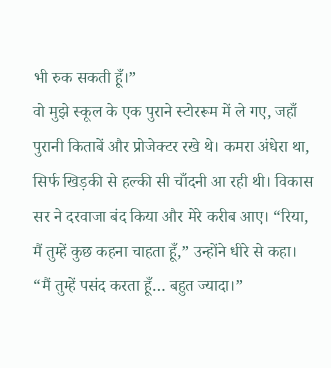भी रुक सकती हूँ।”
वो मुझे स्कूल के एक पुराने स्टोररूम में ले गए, जहाँ पुरानी किताबें और प्रोजेक्टर रखे थे। कमरा अंधेरा था, सिर्फ खिड़की से हल्की सी चाँदनी आ रही थी। विकास सर ने दरवाजा बंद किया और मेरे करीब आए। “रिया, मैं तुम्हें कुछ कहना चाहता हूँ,” उन्होंने धीरे से कहा। “मैं तुम्हें पसंद करता हूँ… बहुत ज्यादा।”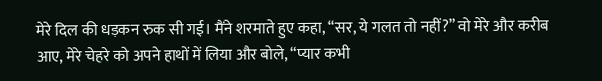मेरे दिल की धड़कन रुक सी गई। मैंने शरमाते हुए कहा, “सर, ये गलत तो नहीं?” वो मेरे और करीब आए, मेरे चेहरे को अपने हाथों में लिया और बोले, “प्यार कभी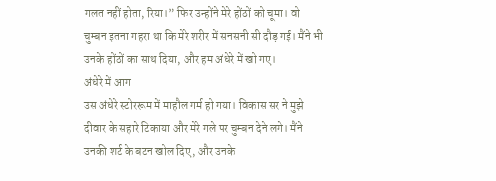गलत नहीं होता, रिया।” फिर उन्होंने मेरे होंठों को चूमा। वो चुम्बन इतना गहरा था कि मेरे शरीर में सनसनी सी दौड़ गई। मैंने भी उनके होंठों का साथ दिया, और हम अंधेरे में खो गए।
अंधेरे में आग
उस अंधेरे स्टोररूम में माहौल गर्म हो गया। विकास सर ने मुझे दीवार के सहारे टिकाया और मेरे गले पर चुम्बन देने लगे। मैंने उनकी शर्ट के बटन खोल दिए, और उनके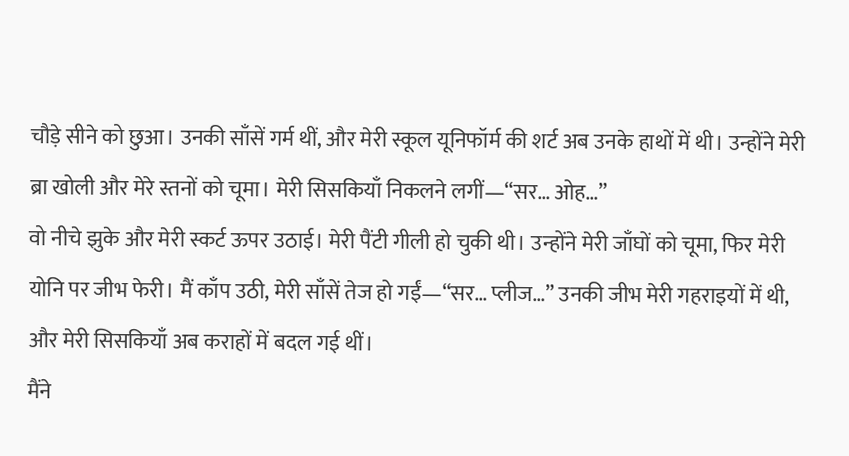चौड़े सीने को छुआ। उनकी साँसें गर्म थीं, और मेरी स्कूल यूनिफॉर्म की शर्ट अब उनके हाथों में थी। उन्होंने मेरी ब्रा खोली और मेरे स्तनों को चूमा। मेरी सिसकियाँ निकलने लगीं—“सर… ओह…”
वो नीचे झुके और मेरी स्कर्ट ऊपर उठाई। मेरी पैंटी गीली हो चुकी थी। उन्होंने मेरी जाँघों को चूमा, फिर मेरी योनि पर जीभ फेरी। मैं काँप उठी, मेरी साँसें तेज हो गईं—“सर… प्लीज…” उनकी जीभ मेरी गहराइयों में थी, और मेरी सिसकियाँ अब कराहों में बदल गई थीं।
मैंने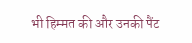भी हिम्मत की और उनकी पैंट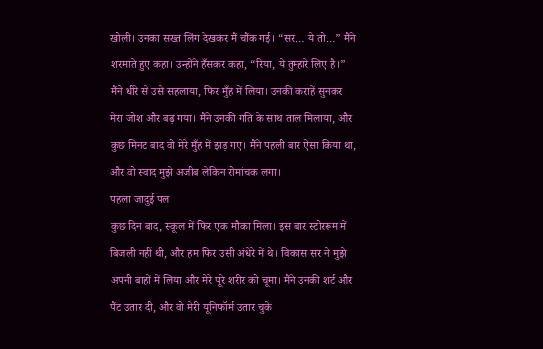खोली। उनका सख्त लिंग देखकर मैं चौंक गई। “सर… ये तो…” मैंने शरमाते हुए कहा। उन्होंने हँसकर कहा, “रिया, ये तुम्हारे लिए है।” मैंने धीरे से उसे सहलाया, फिर मुँह में लिया। उनकी कराहें सुनकर मेरा जोश और बढ़ गया। मैंने उनकी गति के साथ ताल मिलाया, और कुछ मिनट बाद वो मेरे मुँह में झड़ गए। मैंने पहली बार ऐसा किया था, और वो स्वाद मुझे अजीब लेकिन रोमांचक लगा।
पहला जादुई पल
कुछ दिन बाद, स्कूल में फिर एक मौका मिला। इस बार स्टोररूम में बिजली नहीं थी, और हम फिर उसी अंधेरे में थे। विकास सर ने मुझे अपनी बाहों में लिया और मेरे पूरे शरीर को चूमा। मैंने उनकी शर्ट और पैंट उतार दी, और वो मेरी यूनिफॉर्म उतार चुके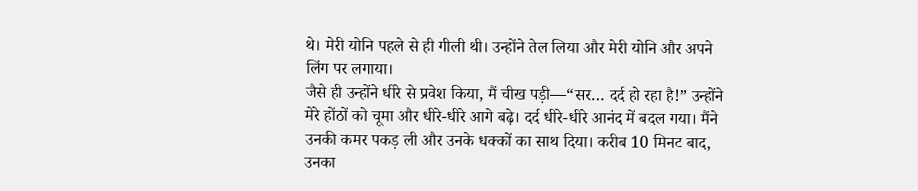थे। मेरी योनि पहले से ही गीली थी। उन्होंने तेल लिया और मेरी योनि और अपने लिंग पर लगाया।
जैसे ही उन्होंने धीरे से प्रवेश किया, मैं चीख पड़ी—“सर… दर्द हो रहा है!” उन्होंने मेरे होंठों को चूमा और धीरे-धीरे आगे बढ़े। दर्द धीरे-धीरे आनंद में बदल गया। मैंने उनकी कमर पकड़ ली और उनके धक्कों का साथ दिया। करीब 10 मिनट बाद, उनका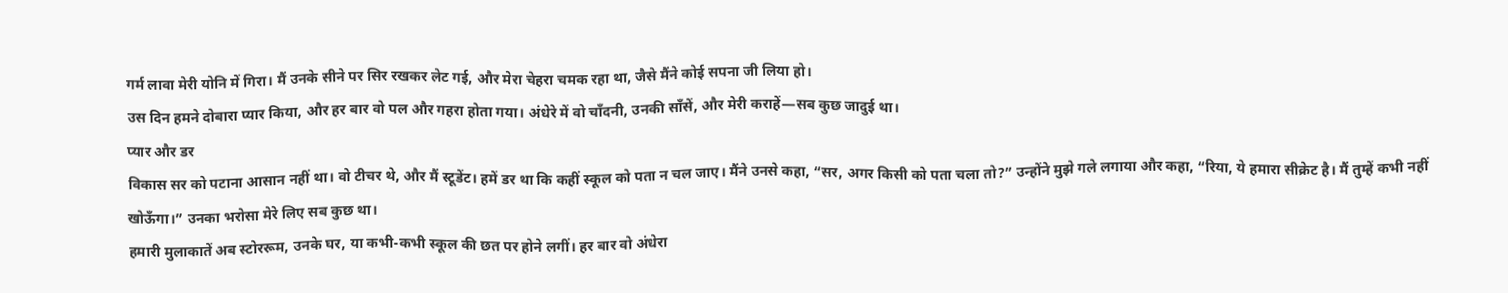गर्म लावा मेरी योनि में गिरा। मैं उनके सीने पर सिर रखकर लेट गई, और मेरा चेहरा चमक रहा था, जैसे मैंने कोई सपना जी लिया हो।
उस दिन हमने दोबारा प्यार किया, और हर बार वो पल और गहरा होता गया। अंधेरे में वो चाँदनी, उनकी साँसें, और मेरी कराहें—सब कुछ जादुई था।
प्यार और डर
विकास सर को पटाना आसान नहीं था। वो टीचर थे, और मैं स्टूडेंट। हमें डर था कि कहीं स्कूल को पता न चल जाए। मैंने उनसे कहा, “सर, अगर किसी को पता चला तो?” उन्होंने मुझे गले लगाया और कहा, “रिया, ये हमारा सीक्रेट है। मैं तुम्हें कभी नहीं खोऊँगा।” उनका भरोसा मेरे लिए सब कुछ था।
हमारी मुलाकातें अब स्टोररूम, उनके घर, या कभी-कभी स्कूल की छत पर होने लगीं। हर बार वो अंधेरा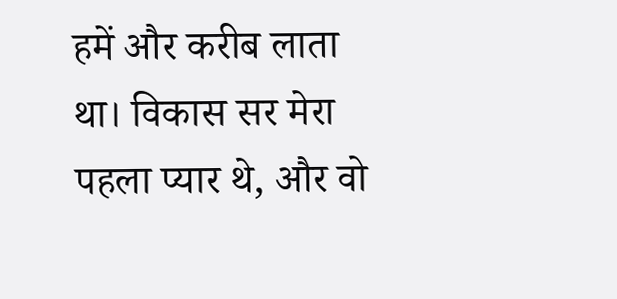हमें और करीब लाता था। विकास सर मेरा पहला प्यार थे, और वो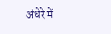अंधेरे में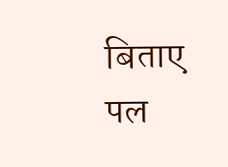बिताए पल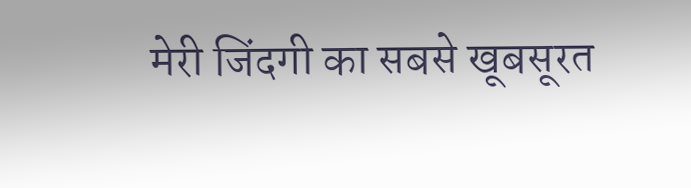मेरी जिंदगी का सबसे खूबसूरत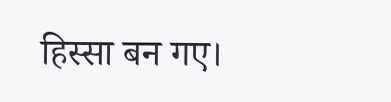हिस्सा बन गए।